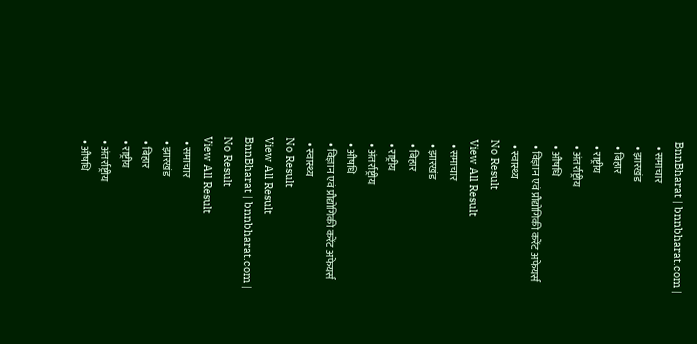BnnBharat | bnnbharat.com |
  • समाचार
  • झारखंड
  • बिहार
  • राष्ट्रीय
  • अंतर्राष्ट्रीय
  • औषधि
  • विज्ञान एवं प्रौद्योगिकी करेंट अफेयर्स
  • स्वास्थ्य
No Result
View All Result
  • समाचार
  • झारखंड
  • बिहार
  • राष्ट्रीय
  • अंतर्राष्ट्रीय
  • औषधि
  • विज्ञान एवं प्रौद्योगिकी करेंट अफेयर्स
  • स्वास्थ्य
No Result
View All Result
BnnBharat | bnnbharat.com |
No Result
View All Result
  • समाचार
  • झारखंड
  • बिहार
  • राष्ट्रीय
  • अंतर्राष्ट्रीय
  • औषधि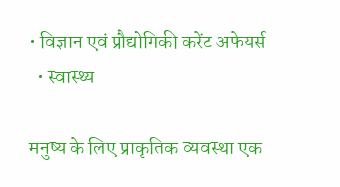• विज्ञान एवं प्रौद्योगिकी करेंट अफेयर्स
  • स्वास्थ्य

मनुष्य के लिए प्राकृतिक व्यवस्था एक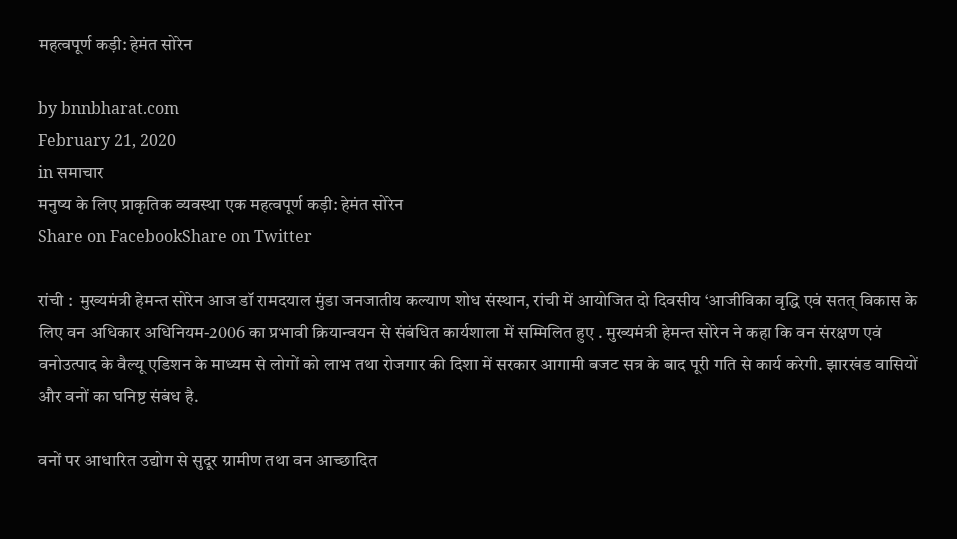महत्वपूर्ण कड़ी: हेमंत सोरेन

by bnnbharat.com
February 21, 2020
in समाचार
मनुष्य के लिए प्राकृतिक व्यवस्था एक महत्वपूर्ण कड़ी: हेमंत सोरेन
Share on FacebookShare on Twitter

रांची :  मुख्यमंत्री हेमन्त सोरेन आज डॉ रामदयाल मुंडा जनजातीय कल्याण शोध संस्थान, रांची में आयोजित दो दिवसीय ‘आजीविका वृद्धि एवं सतत् विकास के लिए वन अधिकार अधिनियम-2006 का प्रभावी क्रियान्वयन से संबंधित कार्यशाला में सम्मिलित हुए . मुख्यमंत्री हेमन्त सोरेन ने कहा कि वन संरक्षण एवं वनोउत्पाद के वैल्यू एडिशन के माध्यम से लोगों को लाभ तथा रोजगार की दिशा में सरकार आगामी बजट सत्र के बाद पूरी गति से कार्य करेगी. झारखंड वासियों और वनों का घनिष्ट संबंध है.

वनों पर आधारित उद्योग से सुदूर ग्रामीण तथा वन आच्छादित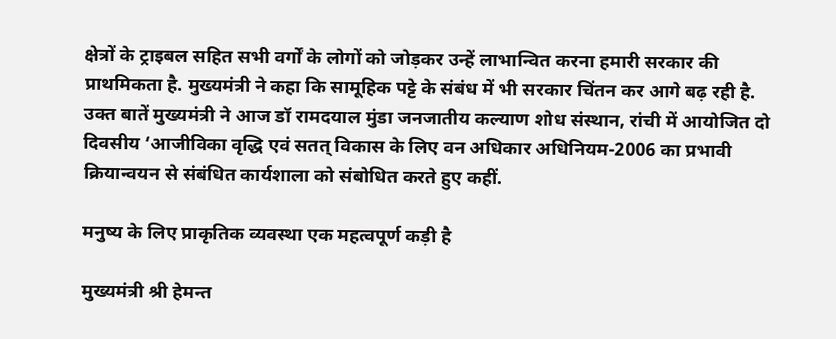क्षेत्रों के ट्राइबल सहित सभी वर्गों के लोगों को जोड़कर उन्हें लाभान्वित करना हमारी सरकार की प्राथमिकता है. मुख्यमंत्री ने कहा कि सामूहिक पट्टे के संबंध में भी सरकार चिंतन कर आगे बढ़ रही है. उक्त बातें मुख्यमंत्री ने आज डॉ रामदयाल मुंडा जनजातीय कल्याण शोध संस्थान, रांची में आयोजित दो दिवसीय ‘आजीविका वृद्धि एवं सतत् विकास के लिए वन अधिकार अधिनियम-2006 का प्रभावी क्रियान्वयन से संबंधित कार्यशाला को संबोधित करते हुए कहीं.

मनुष्य के लिए प्राकृतिक व्यवस्था एक महत्वपूर्ण कड़ी है

मुख्यमंत्री श्री हेमन्त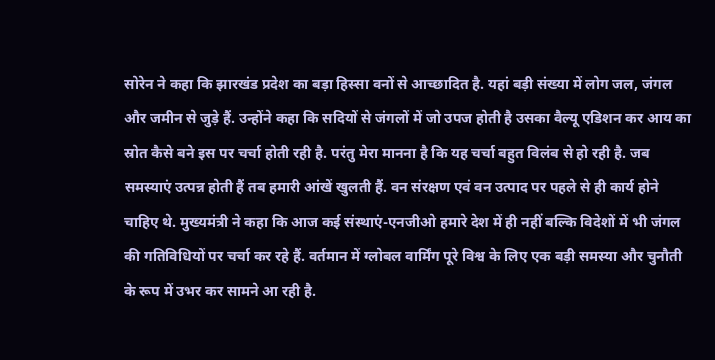सोरेन ने कहा कि झारखंड प्रदेश का बड़ा हिस्सा वनों से आच्छादित है. यहां बड़ी संख्या में लोग जल, जंगल और जमीन से जुड़े हैं. उन्होंने कहा कि सदियों से जंगलों में जो उपज होती है उसका वैल्यू एडिशन कर आय का स्रोत कैसे बने इस पर चर्चा होती रही है. परंतु मेरा मानना है कि यह चर्चा बहुत विलंब से हो रही है. जब समस्याएं उत्पन्न होती हैं तब हमारी आंखें खुलती हैं. वन संरक्षण एवं वन उत्पाद पर पहले से ही कार्य होने चाहिए थे. मुख्यमंत्री ने कहा कि आज कई संस्थाएं-एनजीओ हमारे देश में ही नहीं बल्कि विदेशों में भी जंगल की गतिविधियों पर चर्चा कर रहे हैं. वर्तमान में ग्लोबल वार्मिंग पूरे विश्व के लिए एक बड़ी समस्या और चुनौती के रूप में उभर कर सामने आ रही है.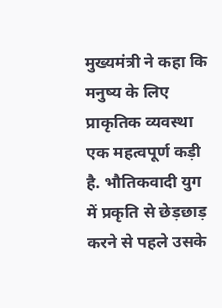मुख्यमंत्री ने कहा कि मनुष्य के लिए प्राकृतिक व्यवस्था एक महत्वपूर्ण कड़ी है. भौतिकवादी युग में प्रकृति से छेड़छाड़ करने से पहले उसके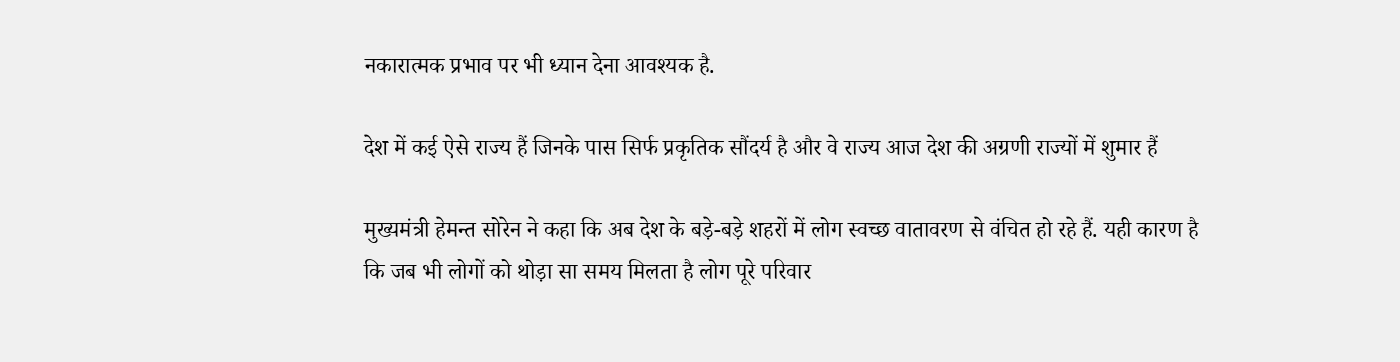नकारात्मक प्रभाव पर भी ध्यान देना आवश्यक है.

देश में कई ऐसे राज्य हैं जिनके पास सिर्फ प्रकृतिक सौंदर्य है और वे राज्य आज देश की अग्रणी राज्यों में शुमार हैं

मुख्यमंत्री हेमन्त सोरेन ने कहा कि अब देश के बड़े-बड़े शहरों में लोग स्वच्छ वातावरण से वंचित हो रहे हैं. यही कारण है कि जब भी लोगों को थोड़ा सा समय मिलता है लोग पूरे परिवार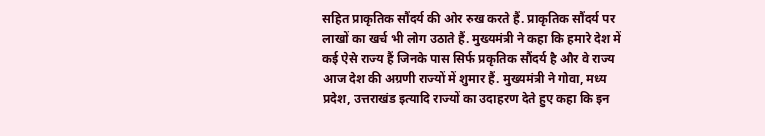सहित प्राकृतिक सौंदर्य की ओर रुख करते हैं. प्राकृतिक सौंदर्य पर लाखों का खर्च भी लोग उठाते हैं. मुख्यमंत्री ने कहा कि हमारे देश में कई ऐसे राज्य हैं जिनके पास सिर्फ प्रकृतिक सौंदर्य है और वे राज्य आज देश की अग्रणी राज्यों में शुमार हैं. मुख्यमंत्री ने गोवा, मध्य प्रदेश, उत्तराखंड इत्यादि राज्यों का उदाहरण देते हुए कहा कि इन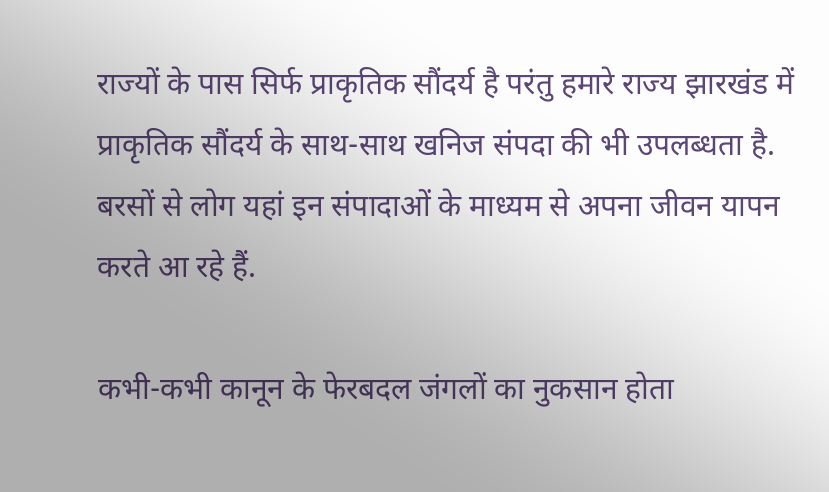राज्यों के पास सिर्फ प्राकृतिक सौंदर्य है परंतु हमारे राज्य झारखंड में प्राकृतिक सौंदर्य के साथ-साथ खनिज संपदा की भी उपलब्धता है. बरसों से लोग यहां इन संपादाओं के माध्यम से अपना जीवन यापन करते आ रहे हैं.

कभी-कभी कानून के फेरबदल जंगलों का नुकसान होता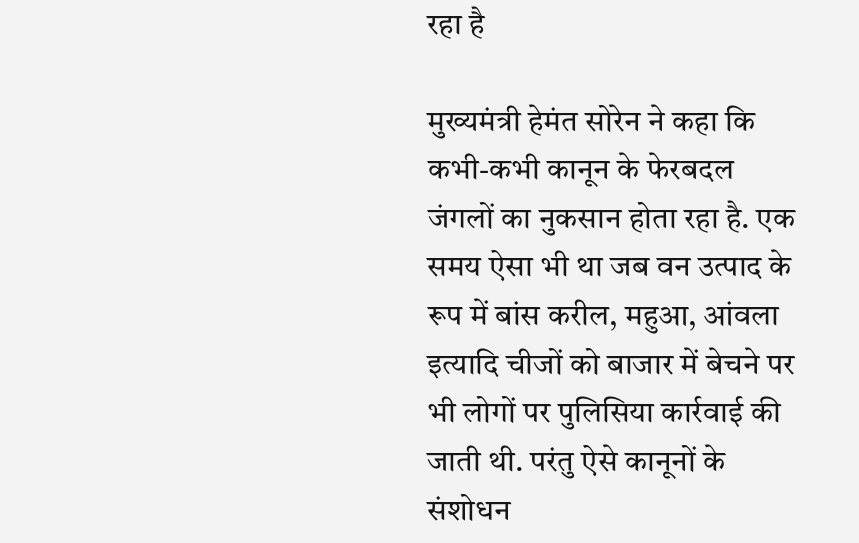रहा है

मुख्यमंत्री हेमंत सोरेन ने कहा कि कभी-कभी कानून के फेरबदल जंगलों का नुकसान होता रहा है. एक समय ऐसा भी था जब वन उत्पाद के रूप में बांस करील, महुआ, आंवला इत्यादि चीजों को बाजार में बेचने पर भी लोगों पर पुलिसिया कार्रवाई की जाती थी. परंतु ऐसे कानूनों के संशोधन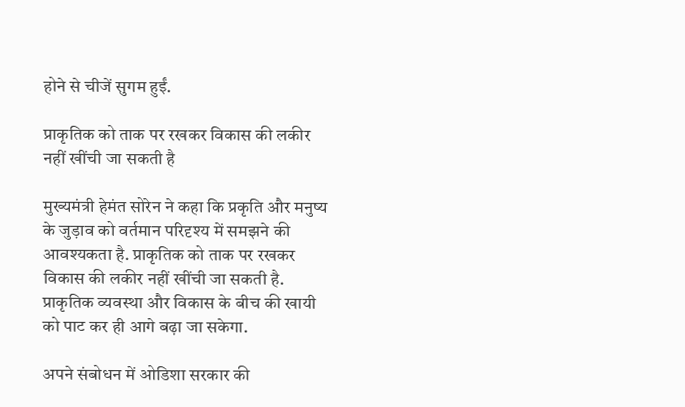होने से चीजें सुगम हुईं.

प्राकृतिक को ताक पर रखकर विकास की लकीर नहीं खींची जा सकती है

मुख्यमंत्री हेमंत सोरेन ने कहा कि प्रकृति और मनुष्य के जुड़ाव को वर्तमान परिदृश्य में समझने की आवश्यकता है. प्राकृतिक को ताक पर रखकर विकास की लकीर नहीं खींची जा सकती है. प्राकृतिक व्यवस्था और विकास के बीच की खायी को पाट कर ही आगे बढ़ा जा सकेगा.

अपने संबोधन में ओडिशा सरकार की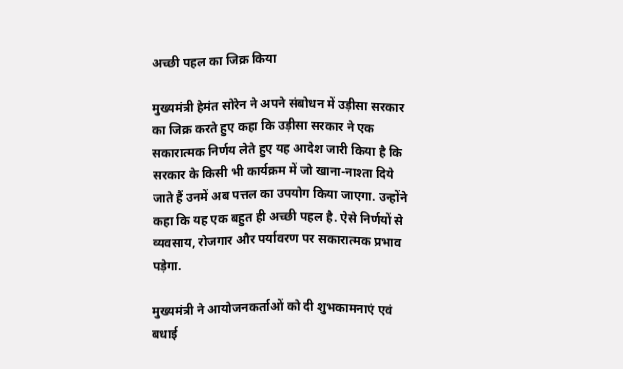अच्छी पहल का जिक्र किया

मुख्यमंत्री हेमंत सोरेन ने अपने संबोधन में उड़ीसा सरकार का जिक्र करते हुए कहा कि उड़ीसा सरकार ने एक सकारात्मक निर्णय लेते हुए यह आदेश जारी किया है कि सरकार के किसी भी कार्यक्रम में जो खाना-नाश्ता दिये जाते हैं उनमें अब पत्तल का उपयोग किया जाएगा. उन्होंने कहा कि यह एक बहुत ही अच्छी पहल है. ऐसे निर्णयों से व्यवसाय, रोजगार और पर्यावरण पर सकारात्मक प्रभाव पड़ेगा.

मुख्यमंत्री ने आयोजनकर्ताओं को दी शुभकामनाएं एवं बधाई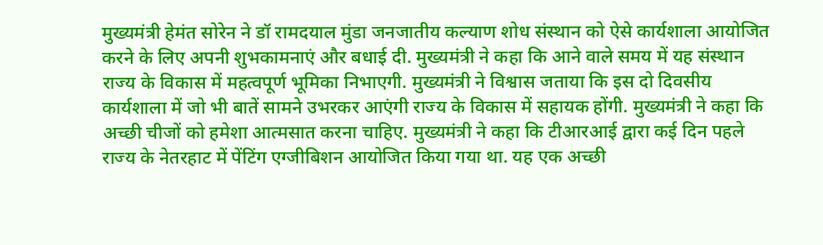मुख्यमंत्री हेमंत सोरेन ने डॉ रामदयाल मुंडा जनजातीय कल्याण शोध संस्थान को ऐसे कार्यशाला आयोजित करने के लिए अपनी शुभकामनाएं और बधाई दी. मुख्यमंत्री ने कहा कि आने वाले समय में यह संस्थान राज्य के विकास में महत्वपूर्ण भूमिका निभाएगी. मुख्यमंत्री ने विश्वास जताया कि इस दो दिवसीय कार्यशाला में जो भी बातें सामने उभरकर आएंगी राज्य के विकास में सहायक होंगी. मुख्यमंत्री ने कहा कि अच्छी चीजों को हमेशा आत्मसात करना चाहिए. मुख्यमंत्री ने कहा कि टीआरआई द्वारा कई दिन पहले राज्य के नेतरहाट में पेंटिंग एग्जीबिशन आयोजित किया गया था. यह एक अच्छी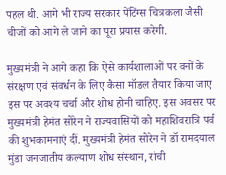पहल थी. आगे भी राज्य सरकार पेंटिंग्स चित्रकला जैसी चीजों को आगे ले जाने का पूरा प्रयास करेगी.

मुख्यमंत्री ने आगे कहा कि ऐसे कार्यशालाओं पर वनों के संरक्षण एवं संवर्धन के लिए कैसा मॉडल तैयार किया जाए इस पर अवश्य चर्चा और शोध होनी चाहिए. इस अवसर पर मुख्यमंत्री हेमंत सोरेन ने राज्यवासियों को महाशिवरात्रि पर्व की शुभकामनाएं दीं. मुख्यमंत्री हेमंत सोरेन ने डॉ रामदयाल मुंडा जनजातीय कल्याण शोध संस्थान, रांची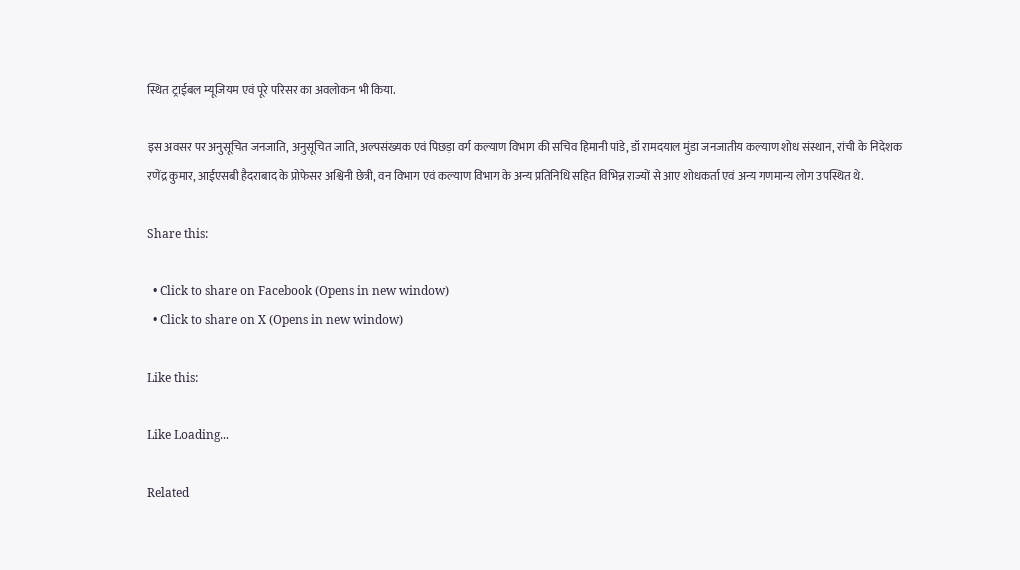स्थित ट्राईबल म्यूजियम एवं पूरे परिसर का अवलोकन भी किया.

इस अवसर पर अनुसूचित जनजाति, अनुसूचित जाति, अल्पसंख्यक एवं पिछड़ा वर्ग कल्याण विभाग की सचिव हिमानी पांडे, डॉ रामदयाल मुंडा जनजातीय कल्याण शोध संस्थान, रांची के निदेशक रणेंद्र कुमार, आईएसबी हैदराबाद के प्रोफेसर अश्विनी छेत्री, वन विभाग एवं कल्याण विभाग के अन्य प्रतिनिधि सहित विभिन्न राज्यों से आए शोधकर्ता एवं अन्य गणमान्य लोग उपस्थित थे.

Share this:

  • Click to share on Facebook (Opens in new window)
  • Click to share on X (Opens in new window)

Like this:

Like Loading...

Related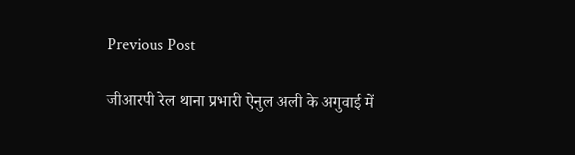Previous Post

जीआरपी रेल थाना प्रभारी ऐनुल अली के अगुवाई में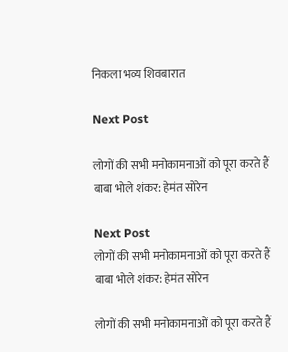निकला भव्य शिवबारात

Next Post

लोगों की सभी मनोकामनाओं को पूरा करते हैं बाबा भोले शंकर: हेमंत सोरेन

Next Post
लोगों की सभी मनोकामनाओं को पूरा करते हैं बाबा भोले शंकर: हेमंत सोरेन

लोगों की सभी मनोकामनाओं को पूरा करते हैं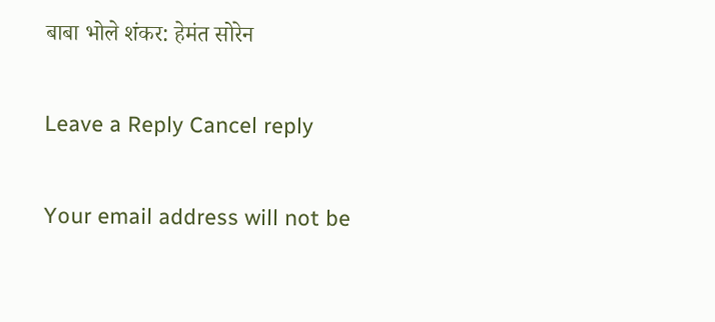बाबा भोले शंकर: हेमंत सोरेन

Leave a Reply Cancel reply

Your email address will not be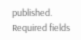published. Required fields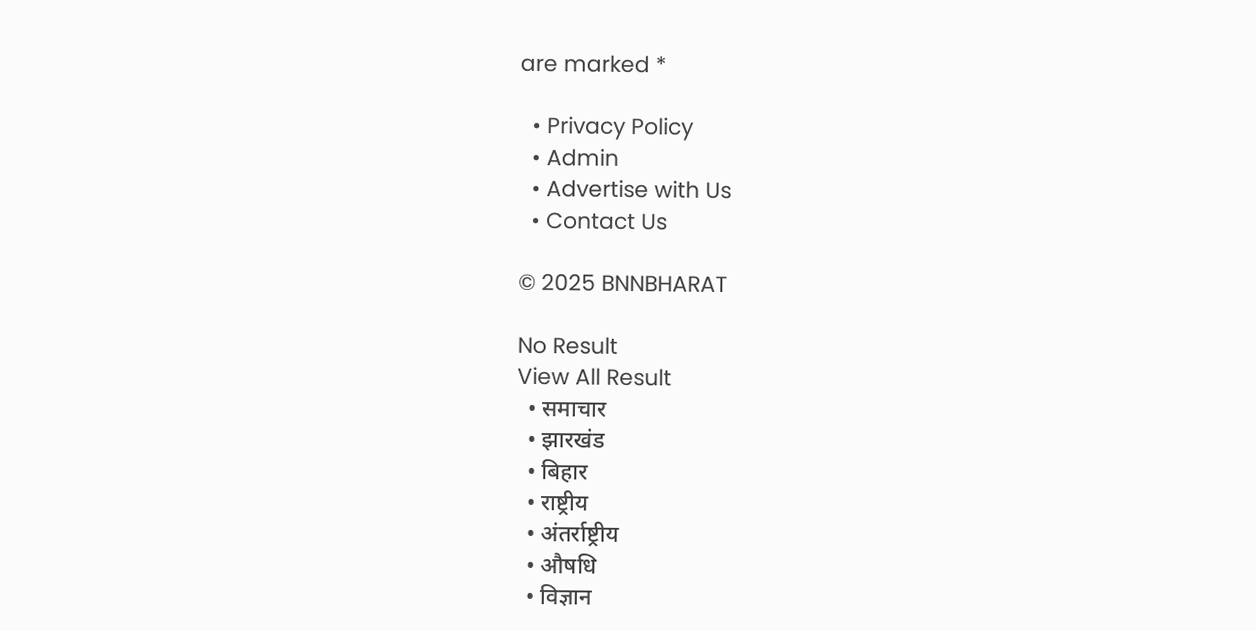are marked *

  • Privacy Policy
  • Admin
  • Advertise with Us
  • Contact Us

© 2025 BNNBHARAT

No Result
View All Result
  • समाचार
  • झारखंड
  • बिहार
  • राष्ट्रीय
  • अंतर्राष्ट्रीय
  • औषधि
  • विज्ञान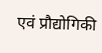एवं प्रौद्योगिकी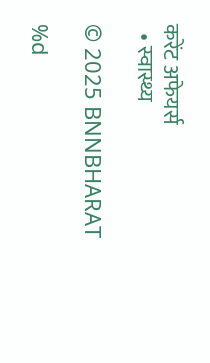करेंट अफेयर्स
  • स्वास्थ्य

© 2025 BNNBHARAT

%d